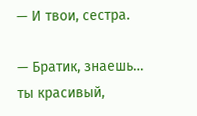— И твои, сестра.

— Братик, знаешь… ты красивый,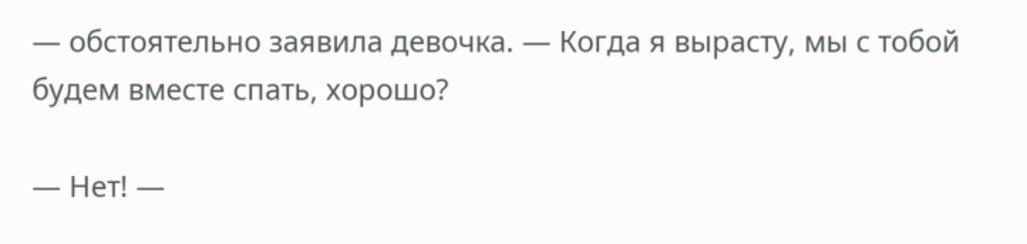— обстоятельно заявила девочка. — Когда я вырасту, мы с тобой будем вместе спать, хорошо?

— Нет! —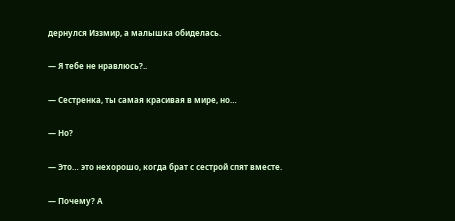дернулся Иззмир, а малышка обиделась.

— Я тебе не нравлюсь?..

— Сестренка, ты самая красивая в мире, но…

— Но?

— Это… это нехорошо, когда брат с сестрой спят вместе.

— Почему? А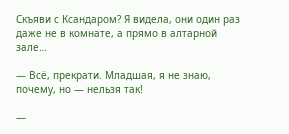Скъяви с Ксандаром? Я видела, они один раз даже не в комнате, а прямо в алтарной зале…

— Всё, прекрати. Младшая, я не знаю, почему, но — нельзя так!

—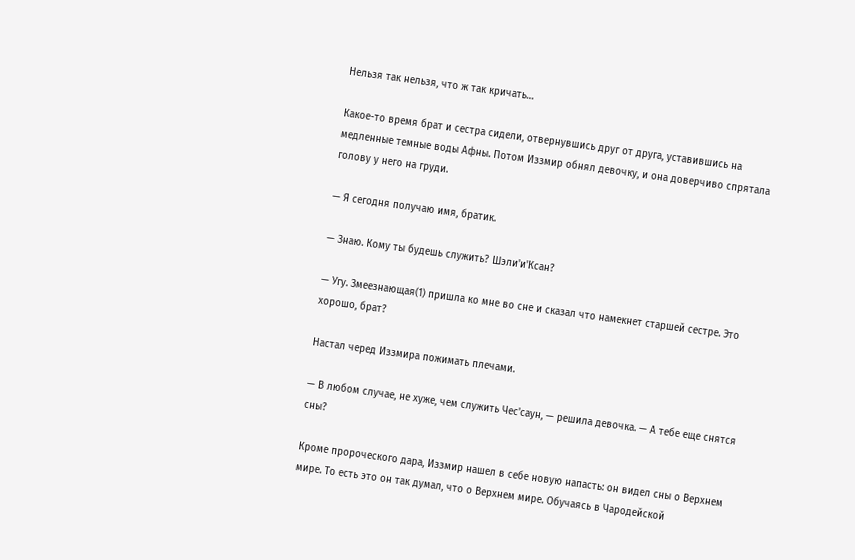Нельзя так нельзя, что ж так кричать…

Какое-то время брат и сестра сидели, отвернувшись друг от друга, уставившись на медленные темные воды Афны. Потом Иззмир обнял девочку, и она доверчиво спрятала голову у него на груди.

— Я сегодня получаю имя, братик.

— Знаю. Кому ты будешь служить? Шэли'и'Ксан?

— Угу. Змеезнающая(1) пришла ко мне во сне и сказал что намекнет старшей сестре. Это хорошо, брат?

Настал черед Иззмира пожимать плечами.

— В любом случае, не хуже, чем служить Чес'саун, — решила девочка. — А тебе еще снятся сны?

Кроме пророческого дара, Иззмир нашел в себе новую напасть: он видел сны о Верхнем мире. То есть это он так думал, что о Верхнем мире. Обучаясь в Чародейской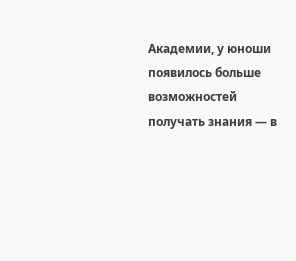Академии, у юноши появилось больше возможностей получать знания — в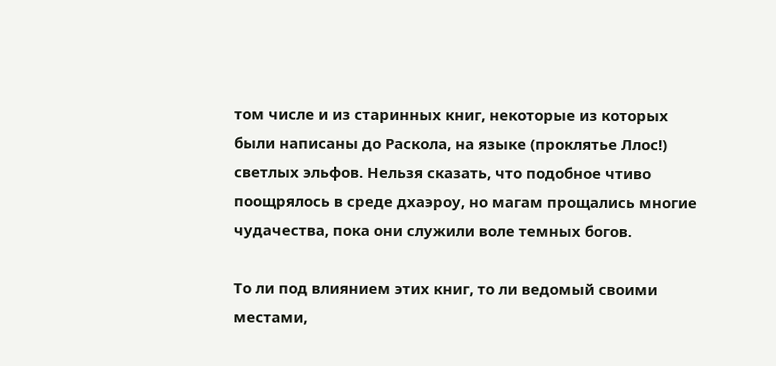том числе и из старинных книг, некоторые из которых были написаны до Раскола, на языке (проклятье Ллос!) светлых эльфов. Нельзя сказать, что подобное чтиво поощрялось в среде дхаэроу, но магам прощались многие чудачества, пока они служили воле темных богов.

То ли под влиянием этих книг, то ли ведомый своими местами,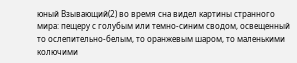юный Взывающий(2) во время сна видел картины странного мира: пещеру с голубым или темно-синим сводом, освещенный то ослепительно-белым, то оранжевым шаром, то маленькими колючими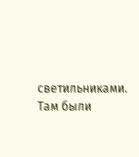светильниками. Там были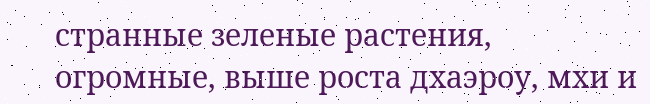странные зеленые растения, огромные, выше роста дхаэроу, мхи и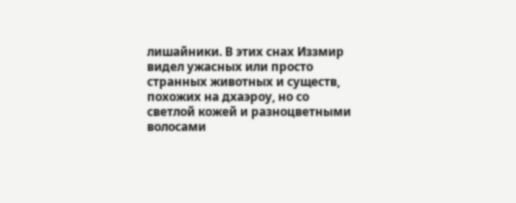лишайники. В этих снах Иззмир видел ужасных или просто странных животных и существ, похожих на дхаэроу, но со светлой кожей и разноцветными волосами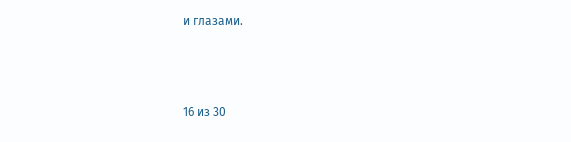и глазами.



16 из 30